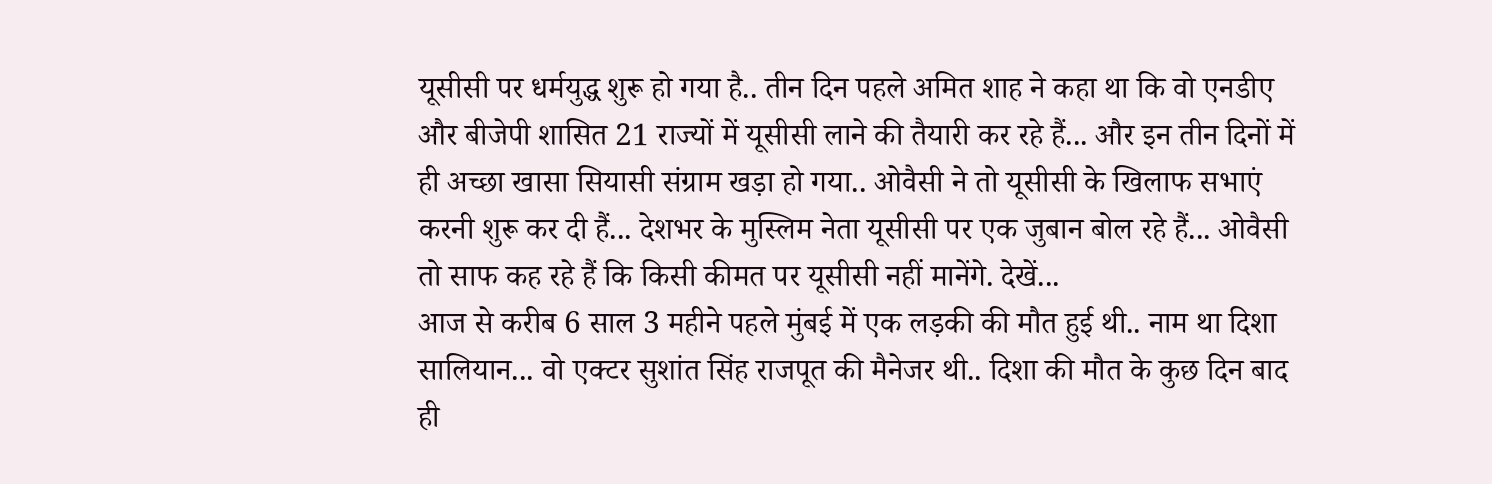यूसीसी पर धर्मयुद्ध शुरू हो गया है.. तीन दिन पहले अमित शाह ने कहा था कि वो एनडीए और बीजेपी शासित 21 राज्यों में यूसीसी लाने की तैयारी कर रहे हैं... और इन तीन दिनों में ही अच्छा खासा सियासी संग्राम खड़ा हो गया.. ओवैसी ने तो यूसीसी के खिलाफ सभाएं करनी शुरू कर दी हैं... देशभर के मुस्लिम नेता यूसीसी पर एक जुबान बोल रहे हैं... ओवैसी तो साफ कह रहे हैं कि किसी कीमत पर यूसीसी नहीं मानेंगे. देखें...
आज से करीब 6 साल 3 महीने पहले मुंबई में एक लड़की की मौत हुई थी.. नाम था दिशा सालियान... वो एक्टर सुशांत सिंह राजपूत की मैनेजर थी.. दिशा की मौत के कुछ दिन बाद ही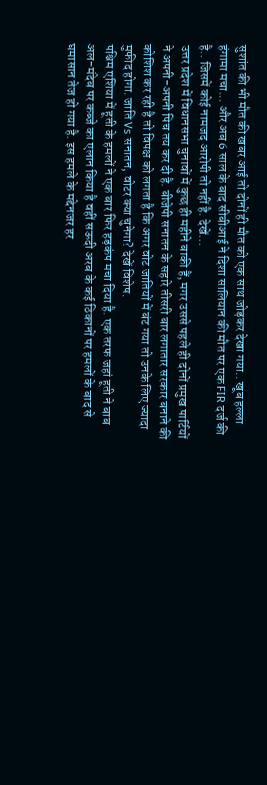सुशांत की भी मौत की खबर आई तो दोनों ही मौत को एक साथ जोड़कर देखा गया.. खूब हल्ला हंगामा मचा... और अब 6 साल के बाद सीबीआई ने दिशा सालियान की मौत पर एक FIR दर्ज की है.. जिसमें कोई नामजद आरोपी तो नहीं है. देखें...
उत्तर प्रदेश में विधानसभा चुनावों में कुछ ही महीने बाकी हैं, मगर उससे पहले ही दोनों प्रमुख पार्टियों ने अपनी-अपनी पिच तय कर दी है. बीजेपी सनातन के सहारे तीसरी बार लगातार सरकार बनाने की कोशिश कर रही है तो विपक्ष को लगता है कि अगर वोट जातियों में बंट गया तो उनके लिए ज्यादा मुफीद होगा. जाति Vs सनातन, वोटर क्या चुनेगा? देखें विशेष.
पश्चिम एशिया में हूती के हमलों ने एक बार फिर हड़कंप मचा दिया है. एक तरफ जहां हूती ने बाब अल-मंदेब पर कब्जे का एलान किया है वहीं सऊदी अरब के कई ठिकानों पर हमलों के बाद से घमासान तेज हो गया है. इस हमले के मद्देनजर हर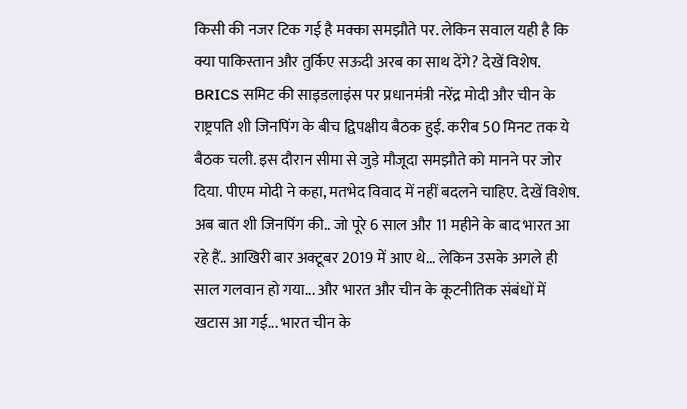किसी की नजर टिक गई है मक्का समझौते पर. लेकिन सवाल यही है कि क्या पाकिस्तान और तुर्किए सऊदी अरब का साथ देंगे? देखें विशेष.
BRICS समिट की साइडलाइंस पर प्रधानमंत्री नरेंद्र मोदी और चीन के राष्ट्रपति शी जिनपिंग के बीच द्विपक्षीय बैठक हुई. करीब 50 मिनट तक ये बैठक चली. इस दौरान सीमा से जुड़े मौजूदा समझौते को मानने पर जोर दिया. पीएम मोदी ने कहा, मतभेद विवाद में नहीं बदलने चाहिए. देखें विशेष.
अब बात शी जिनपिंग की.. जो पूरे 6 साल और 11 महीने के बाद भारत आ रहे हैं.. आखिरी बार अक्टूबर 2019 में आए थे... लेकिन उसके अगले ही साल गलवान हो गया... और भारत और चीन के कूटनीतिक संबंधों में खटास आ गई... भारत चीन के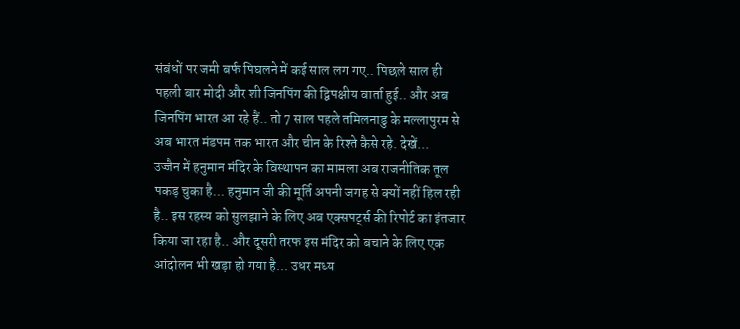संबंधों पर जमी बर्फ पिघलने में कई साल लग गए.. पिछले साल ही पहली बार मोदी और शी जिनपिंग की द्विपक्षीय वार्ता हुई.. और अब जिनपिंग भारत आ रहे हैं.. तो 7 साल पहले तमिलनाडु के मल्लापुरम से अब भारत मंडपम तक भारत और चीन के रिश्ते कैसे रहे. देखें...
उज्जैन में हनुमान मंदिर के विस्थापन का मामला अब राजनीतिक तूल पकड़ चुका है... हनुमान जी की मूर्ति अपनी जगह से क्यों नहीं हिल रही है.. इस रहस्य को सुलझाने के लिए अब एक्सपर्ट्स की रिपोर्ट का इंतजार किया जा रहा है.. और दूसरी तरफ इस मंदिर को बचाने के लिए एक आंदोलन भी खड़ा हो गया है... उधर मध्य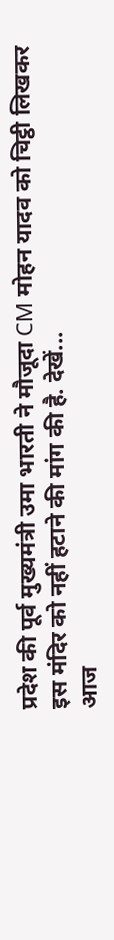प्रदेश की पूर्व मुख्यमंत्री उमा भारती ने मौजूदा CM मोहन यादव को चिट्ठी लिखकर इस मंदिर को नहीं हटाने की मांग की है. देखें...
आज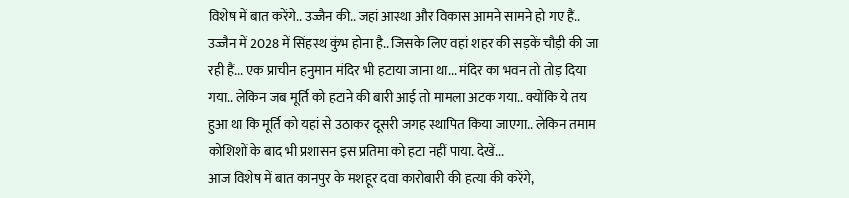विशेष में बात करेंगे.. उज्जैन की.. जहां आस्था और विकास आमने सामने हो गए हैं.. उज्जैन में 2028 में सिंहस्थ कुंभ होना है.. जिसके लिए वहां शहर की सड़कें चौड़ी की जा रही हैं... एक प्राचीन हनुमान मंदिर भी हटाया जाना था... मंदिर का भवन तो तोड़ दिया गया.. लेकिन जब मूर्ति को हटाने की बारी आई तो मामला अटक गया.. क्योंकि ये तय हुआ था कि मूर्ति को यहां से उठाकर दूसरी जगह स्थापित किया जाएगा.. लेकिन तमाम कोशिशों के बाद भी प्रशासन इस प्रतिमा को हटा नहीं पाया. देखें...
आज विशेष में बात कानपुर के मशहूर दवा कारोबारी की हत्या की करेंगे,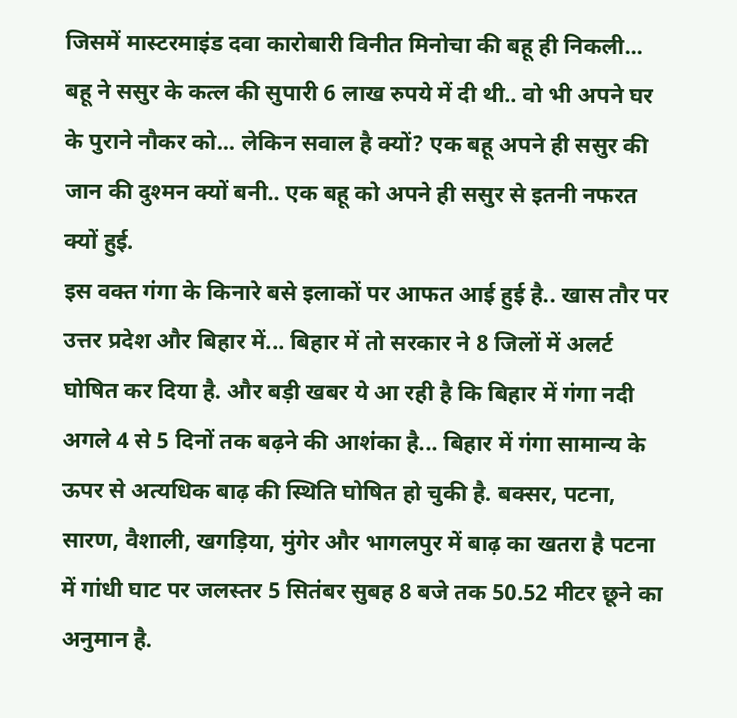जिसमें मास्टरमाइंड दवा कारोबारी विनीत मिनोचा की बहू ही निकली... बहू ने ससुर के कत्ल की सुपारी 6 लाख रुपये में दी थी.. वो भी अपने घर के पुराने नौकर को... लेकिन सवाल है क्यों? एक बहू अपने ही ससुर की जान की दुश्मन क्यों बनी.. एक बहू को अपने ही ससुर से इतनी नफरत क्यों हुई.
इस वक्त गंगा के किनारे बसे इलाकों पर आफत आई हुई है.. खास तौर पर उत्तर प्रदेश और बिहार में... बिहार में तो सरकार ने 8 जिलों में अलर्ट घोषित कर दिया है. और बड़ी खबर ये आ रही है कि बिहार में गंगा नदी अगले 4 से 5 दिनों तक बढ़ने की आशंका है... बिहार में गंगा सामान्य के ऊपर से अत्यधिक बाढ़ की स्थिति घोषित हो चुकी है. बक्सर, पटना, सारण, वैशाली, खगड़िया, मुंगेर और भागलपुर में बाढ़ का खतरा है पटना में गांधी घाट पर जलस्तर 5 सितंबर सुबह 8 बजे तक 50.52 मीटर छूने का अनुमान है.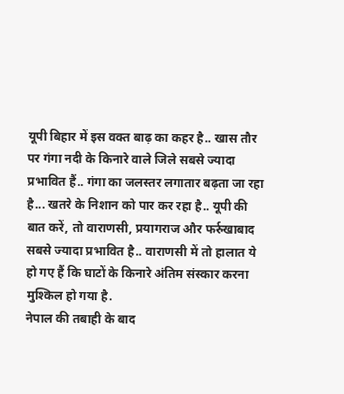यूपी बिहार में इस वक्त बाढ़ का कहर है.. खास तौर पर गंगा नदी के किनारे वाले जिले सबसे ज्यादा प्रभावित हैं.. गंगा का जलस्तर लगातार बढ़ता जा रहा है... खतरे के निशान को पार कर रहा है.. यूपी की बात करें, तो वाराणसी, प्रयागराज और फर्रुखाबाद सबसे ज्यादा प्रभावित है.. वाराणसी में तो हालात ये हो गए हैं कि घाटों के किनारे अंतिम संस्कार करना मुश्किल हो गया है.
नेपाल की तबाही के बाद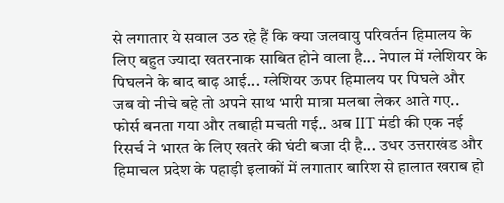से लगातार ये सवाल उठ रहे हैं कि क्या जलवायु परिवर्तन हिमालय के लिए बहुत ज्यादा खतरनाक साबित होने वाला है... नेपाल में ग्लेशियर के पिघलने के बाद बाढ़ आई... ग्लेशियर ऊपर हिमालय पर पिघले और जब वो नीचे बहे तो अपने साथ भारी मात्रा मलबा लेकर आते गए.. फोर्स बनता गया और तबाही मचती गई.. अब IIT मंडी की एक नई रिसर्च ने भारत के लिए खतरे की घंटी बजा दी है... उधर उत्तराखंड और हिमाचल प्रदेश के पहाड़ी इलाकों में लगातार बारिश से हालात खराब हो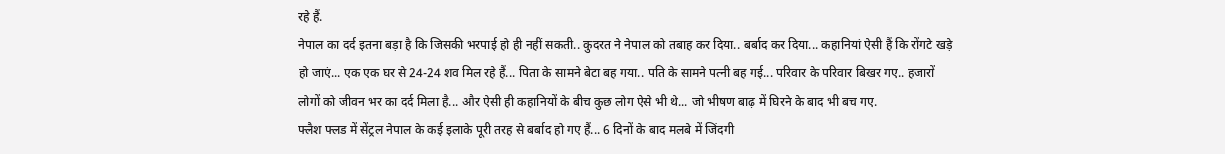रहे हैं.
नेपाल का दर्द इतना बड़ा है कि जिसकी भरपाई हो ही नहीं सकती.. कुदरत ने नेपाल को तबाह कर दिया.. बर्बाद कर दिया... कहानियां ऐसी हैं कि रोंगटे खड़े हो जाएं... एक एक घर से 24-24 शव मिल रहे हैं... पिता के सामने बेटा बह गया.. पति के सामने पत्नी बह गई... परिवार के परिवार बिखर गए.. हजारों लोगों को जीवन भर का दर्द मिला है... और ऐसी ही कहानियों के बीच कुछ लोग ऐसे भी थे... जो भीषण बाढ़ में घिरने के बाद भी बच गए.
फ्लैश फ्लड में सेंट्रल नेपाल के कई इलाके पूरी तरह से बर्बाद हो गए हैं... 6 दिनों के बाद मलबे में जिंदगी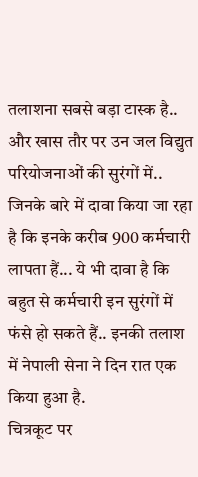तलाशना सबसे बड़ा टास्क है.. और खास तौर पर उन जल विद्युत परियोजनाओं की सुरंगों में.. जिनके बारे में दावा किया जा रहा है कि इनके करीब 900 कर्मचारी लापता हैं... ये भी दावा है कि बहुत से कर्मचारी इन सुरंगों में फंसे हो सकते हैं.. इनकी तलाश में नेपाली सेना ने दिन रात एक किया हुआ है.
चित्रकूट पर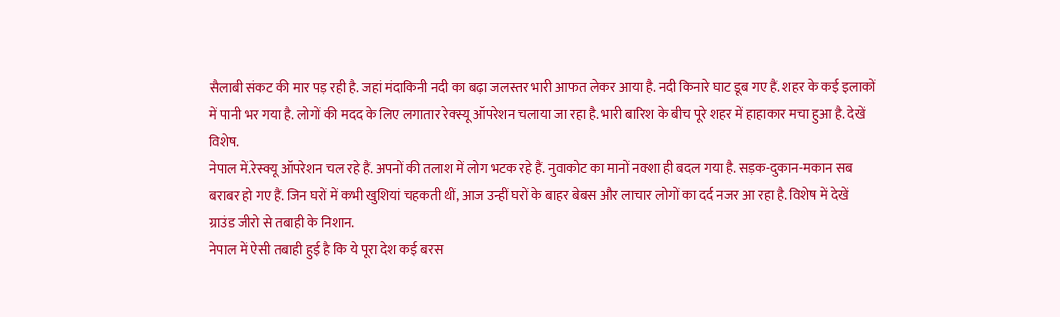सैलाबी संकट की मार पड़ रही है. जहां मंदाकिनी नदी का बढ़ा जलस्तर भारी आफत लेकर आया है. नदी किनारे घाट डूब गए हैं. शहर के कई इलाकों में पानी भर गया है. लोगों की मदद के लिए लगातार रेक्स्यू ऑपरेशन चलाया जा रहा है. भारी बारिश के बीच पूरे शहर में हाहाकार मचा हुआ है. देखें विशेष.
नेपाल में.रेस्क्यू ऑपरेशन चल रहे हैं. अपनों की तलाश में लोग भटक रहे हैं. नुवाकोट का मानों नक्शा ही बदल गया है. सड़क-दुकान-मकान सब बराबर हो गए हैं. जिन घरों में कभी खुशियां चहकती थीं, आज उन्हीं घरों के बाहर बेबस और लाचार लोगों का दर्द नजर आ रहा है. विशेष में देखें ग्राउंड जीरो से तबाही के निशान.
नेपाल में ऐसी तबाही हुई है कि ये पूरा देश कई बरस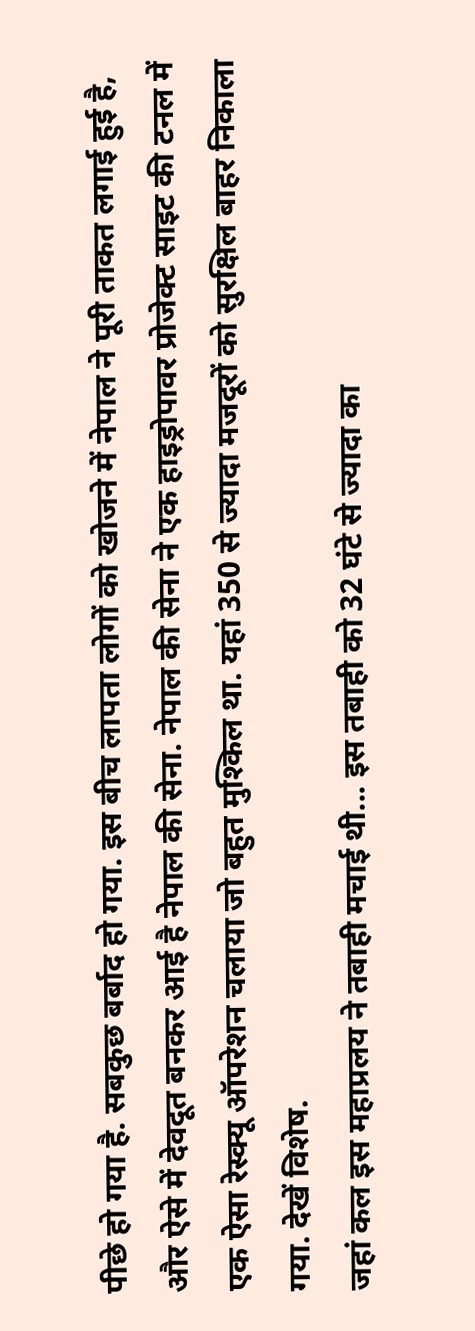पीछे हो गया है. सबकुछ बर्बाद हो गया. इस बीच लापता लोगों को खोजने में नेपाल ने पूरी ताकत लगाई हुई है, और ऐसे में देवदूत बनकर आई है नेपाल की सेना. नेपाल की सेना ने एक हाइड्रोपावर प्रोजेक्ट साइट की टनल में एक ऐसा रेस्क्यू ऑपरेशन चलाया जो बहुत मुश्किल था. यहां 350 से ज्यादा मजदूरों को सुरक्षिल बाहर निकाला गया. देखें विशेष.
जहां कल इस महाप्रलय ने तबाही मचाई थी... इस तबाही को 32 घंटे से ज्यादा का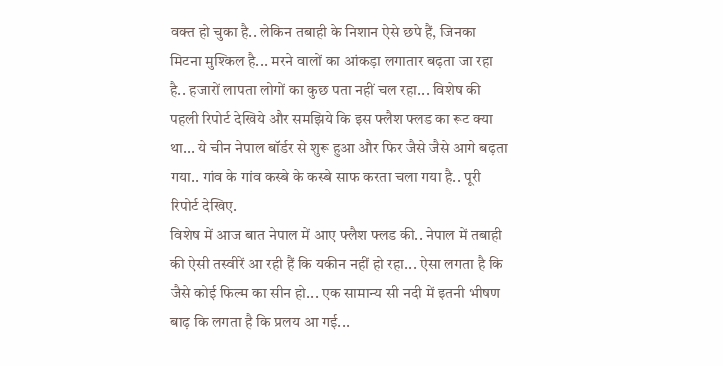वक्त हो चुका है.. लेकिन तबाही के निशान ऐसे छपे हैं, जिनका मिटना मुश्किल है... मरने वालों का आंकड़ा लगातार बढ़ता जा रहा है.. हजारों लापता लोगों का कुछ पता नहीं चल रहा... विशेष की पहली रिपोर्ट देखिये और समझिये कि इस फ्लैश फ्लड का रूट क्या था... ये चीन नेपाल बॉर्डर से शुरू हुआ और फिर जैसे जैसे आगे बढ़ता गया.. गांव के गांव कस्बे के कस्बे साफ करता चला गया है.. पूरी रिपोर्ट देखिए.
विशेष में आज बात नेपाल में आए फ्लैश फ्लड की.. नेपाल में तबाही की ऐसी तस्वीरें आ रही हैं कि यकीन नहीं हो रहा... ऐसा लगता है कि जैसे कोई फिल्म का सीन हो... एक सामान्य सी नदी में इतनी भीषण बाढ़ कि लगता है कि प्रलय आ गई...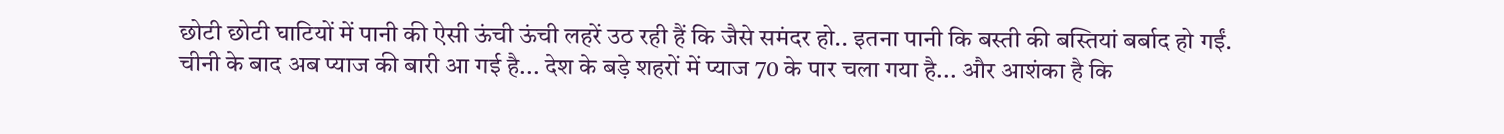छोटी छोटी घाटियों में पानी की ऐसी ऊंची ऊंची लहरें उठ रही हैं कि जैसे समंदर हो.. इतना पानी कि बस्ती की बस्तियां बर्बाद हो गईं.
चीनी के बाद अब प्याज की बारी आ गई है... देश के बड़े शहरों में प्याज 70 के पार चला गया है... और आशंका है कि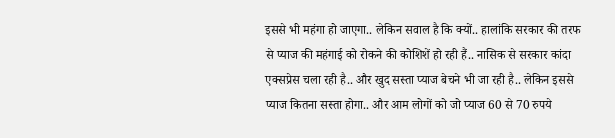इससे भी महंगा हो जाएगा.. लेकिन सवाल है कि क्यों.. हालांकि सरकार की तरफ से प्याज की महंगाई को रोकने की कोशिशें हो रही हैं.. नासिक से सरकार कांदा एक्सप्रेस चला रही है.. और खुद सस्ता प्याज बेचने भी जा रही है.. लेकिन इससे प्याज कितना सस्ता होगा.. और आम लोगों को जो प्याज 60 से 70 रुपये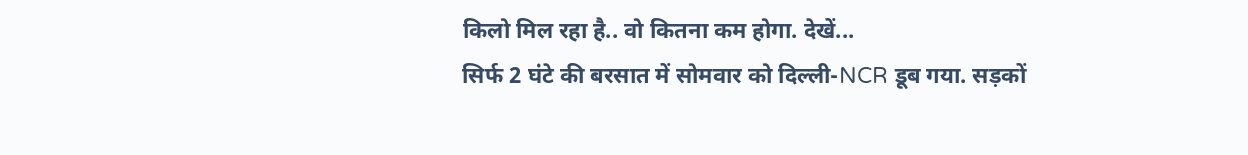किलो मिल रहा है.. वो कितना कम होगा. देखें...
सिर्फ 2 घंटे की बरसात में सोमवार को दिल्ली-NCR डूब गया. सड़कों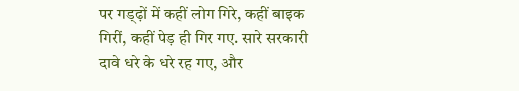पर गड्ढ़ों में कहीं लोग गिरे, कहीं बाइक गिरीं, कहीं पेड़ ही गिर गए. सारे सरकारी दावे धरे के धरे रह गए, और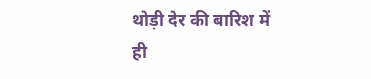थोड़ी देर की बारिश में ही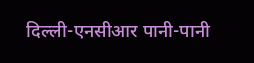दिल्ली-एनसीआर पानी-पानी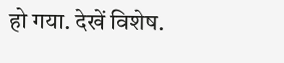हो गया. देखें विशेष.